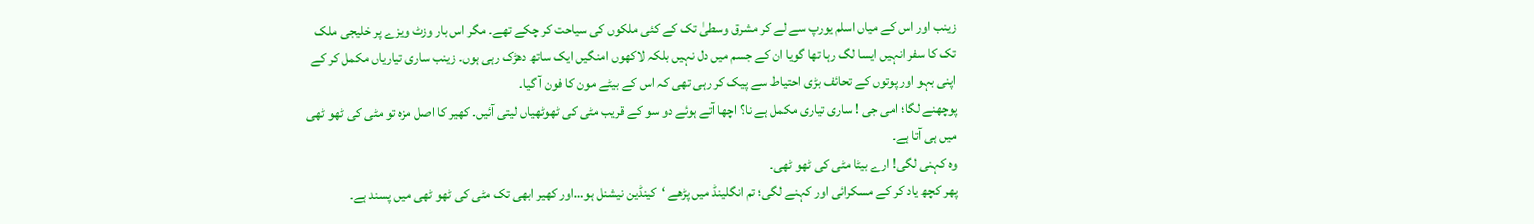زینب اور اس کے میاں اسلم یورپ سے لے کر مشرق وسطیٰ تک کے کئی ملکوں کی سیاحت کر چکے تھے۔ مگر اس بار وزٹ ویزے پر خلیجی ملک تک کا سفر انہیں ایسا لگ رہا تھا گویا ان کے جسم میں دل نہیں بلکہ لاکھوں امنگیں ایک ساتھ دھڑک رہی ہوں۔ زینب ساری تیاریاں مکمل کر کے اپنی بہو اور پوتوں کے تحائف بڑی احتیاط سے پیک کر رہی تھی کہ اس کے بیٹے مون کا فون آ گیا۔
پوچھنے لگا؛ امی جی ! ساری تیاری مکمل ہے نا؟ اچھا آتے ہوئے دو سو کے قریب مٹی کی ٹھوٹھیاں لیتی آئیں۔ کھیر کا اصل مزہ تو مٹی کی ٹھو ٹھی میں ہی آتا ہے۔
وہ کہنی لگی! ارے بیٹا مٹی کی ٹھو ٹھی۔
پھر کچھ یاد کر کے مسکرائی اور کہنے لگی؛ تم انگلینڈ میں پڑھے ‘کینڈین نیشنل ہو…اور کھیر ابھی تک مٹی کی ٹھو ٹھی میں پسند ہے۔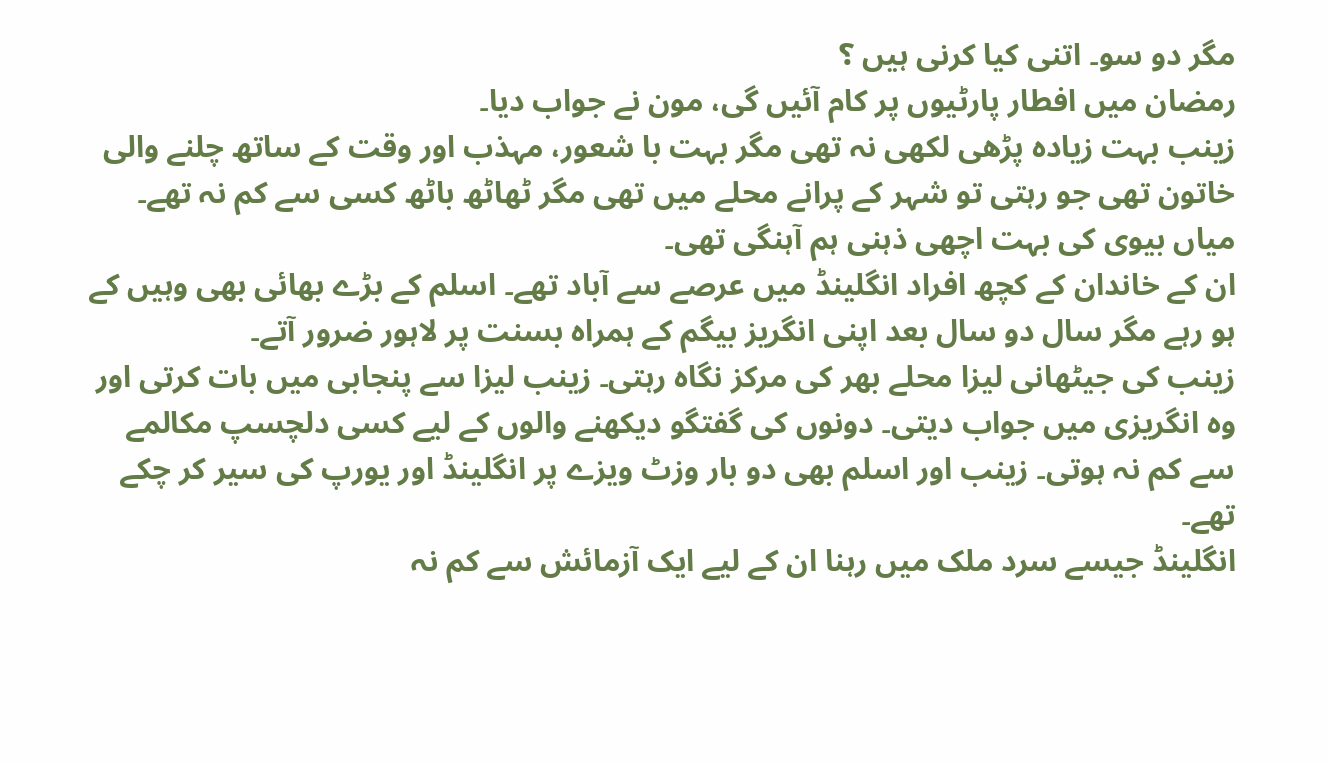مگر دو سو۔ اتنی کیا کرنی ہیں ؟
رمضان میں افطار پارٹیوں پر کام آئیں گی، مون نے جواب دیا۔
زینب بہت زیادہ پڑھی لکھی نہ تھی مگر بہت با شعور، مہذب اور وقت کے ساتھ چلنے والی خاتون تھی جو رہتی تو شہر کے پرانے محلے میں تھی مگر ٹھاٹھ باٹھ کسی سے کم نہ تھے۔ میاں بیوی کی بہت اچھی ذہنی ہم آہنگی تھی۔
ان کے خاندان کے کچھ افراد انگلینڈ میں عرصے سے آباد تھے۔ اسلم کے بڑے بھائی بھی وہیں کے ہو رہے مگر سال دو سال بعد اپنی انگریز بیگم کے ہمراہ بسنت پر لاہور ضرور آتے۔
زینب کی جیٹھانی لیزا محلے بھر کی مرکز نگاہ رہتی۔ زینب لیزا سے پنجابی میں بات کرتی اور وہ انگریزی میں جواب دیتی۔ دونوں کی گفتگو دیکھنے والوں کے لیے کسی دلچسپ مکالمے سے کم نہ ہوتی۔ زینب اور اسلم بھی دو بار وزٹ ویزے پر انگلینڈ اور یورپ کی سیر کر چکے تھے۔
انگلینڈ جیسے سرد ملک میں رہنا ان کے لیے ایک آزمائش سے کم نہ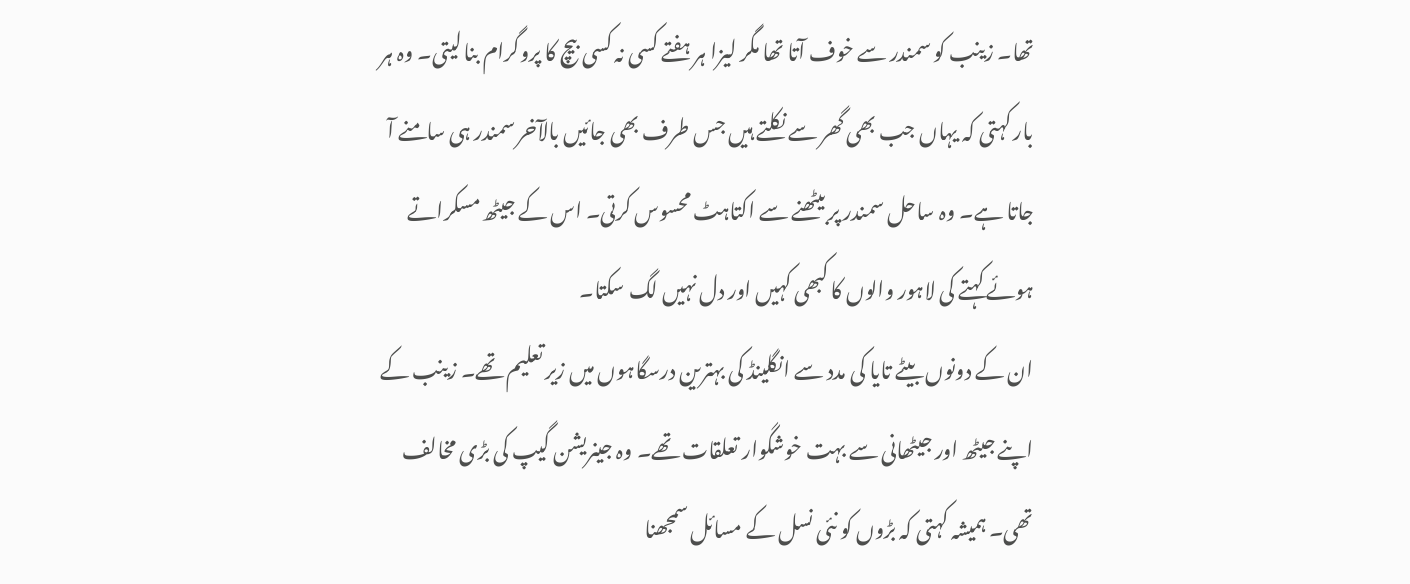تھا۔ زینب کو سمندر سے خوف آتا تھا مگر لیزا ہر ہفتے کسی نہ کسی بیچ کا پروگرام بنا لیتی۔ وہ ہر بار کہتی کہ یہاں جب بھی گھر سے نکلتے ہیں جس طرف بھی جائیں بالآخر سمندر ہی سامنے آ جاتا ہے۔ وہ ساحل سمندر پر بیٹھنے سے اکتاہٹ محسوس کرتی۔ اس کے جیٹھ مسکراتے ہوئے کہتے کی لاہور والوں کا کبھی کہیں اور دل نہیں لگ سکتا۔
ان کے دونوں بیٹے تایا کی مدد سے انگلینڈ کی بہترین درسگاہوں میں زیر تعلیم تھے۔ زینب کے اپنے جیٹھ اور جیٹھانی سے بہت خوشگوار تعلقات تھے۔ وہ جینریشن گیپ کی بڑی مخالف تھی۔ ہمیشہ کہتی کہ بڑوں کو نئی نسل کے مسائل سمجھنا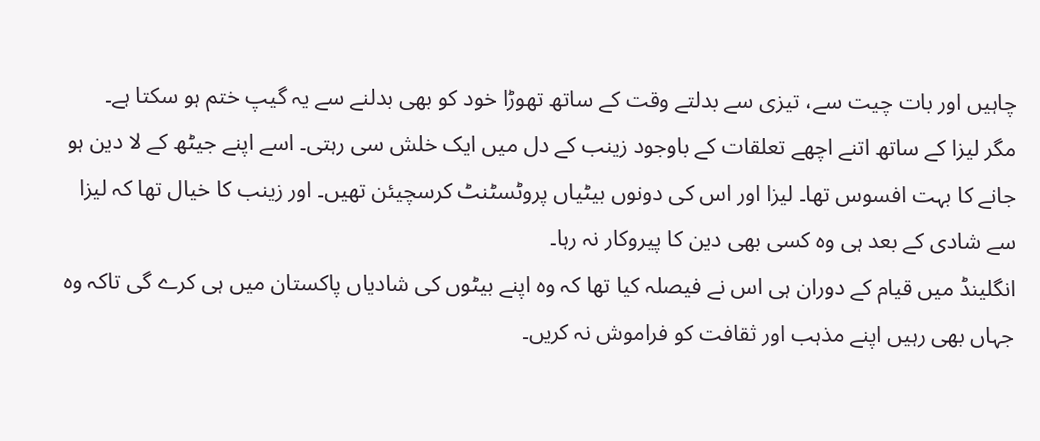چاہیں اور بات چیت سے، تیزی سے بدلتے وقت کے ساتھ تھوڑا خود کو بھی بدلنے سے یہ گیپ ختم ہو سکتا ہے۔
مگر لیزا کے ساتھ اتنے اچھے تعلقات کے باوجود زینب کے دل میں ایک خلش سی رہتی۔ اسے اپنے جیٹھ کے لا دین ہو جانے کا بہت افسوس تھا۔ لیزا اور اس کی دونوں بیٹیاں پروٹسٹنٹ کرسچیئن تھیں۔ اور زینب کا خیال تھا کہ لیزا سے شادی کے بعد ہی وہ کسی بھی دین کا پیروکار نہ رہا۔
انگلینڈ میں قیام کے دوران ہی اس نے فیصلہ کیا تھا کہ وہ اپنے بیٹوں کی شادیاں پاکستان میں ہی کرے گی تاکہ وہ جہاں بھی رہیں اپنے مذہب اور ثقافت کو فراموش نہ کریں۔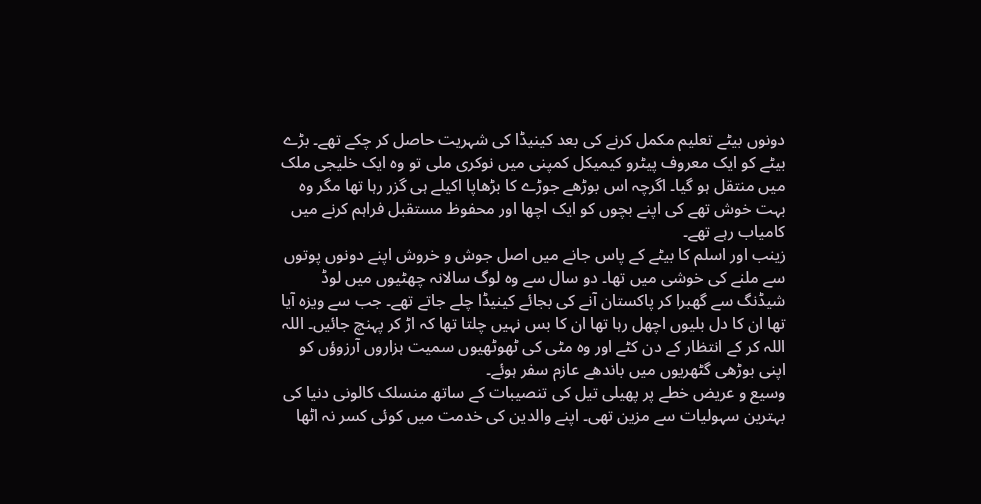دونوں بیٹے تعلیم مکمل کرنے کی بعد کینیڈا کی شہریت حاصل کر چکے تھے۔ بڑے بیٹے کو ایک معروف پیٹرو کیمیکل کمپنی میں نوکری ملی تو وہ ایک خلیجی ملک میں منتقل ہو گیا۔ اگرچہ اس بوڑھے جوڑے کا بڑھاپا اکیلے ہی گزر رہا تھا مگر وہ بہت خوش تھے کی اپنے بچوں کو ایک اچھا اور محفوظ مستقبل فراہم کرنے میں کامیاب رہے تھے۔
زینب اور اسلم کا بیٹے کے پاس جانے میں اصل جوش و خروش اپنے دونوں پوتوں سے ملنے کی خوشی میں تھا۔ دو سال سے وہ لوگ سالانہ چھٹیوں میں لوڈ شیڈنگ سے گھبرا کر پاکستان آنے کی بجائے کینیڈا چلے جاتے تھے۔ جب سے ویزہ آیا تھا ان کا دل بلیوں اچھل رہا تھا ان کا بس نہیں چلتا تھا کہ اڑ کر پہنچ جائیں۔ اللہ اللہ کر کے انتظار کے دن کٹے اور وہ مٹی کی ٹھوٹھیوں سمیت ہزاروں آرزوؤں کو اپنی بوڑھی گٹھریوں میں باندھے عازم سفر ہوئے۔
وسیع و عریض خطے پر پھیلی تیل کی تنصیبات کے ساتھ منسلک کالونی دنیا کی بہترین سہولیات سے مزین تھی۔ اپنے والدین کی خدمت میں کوئی کسر نہ اٹھا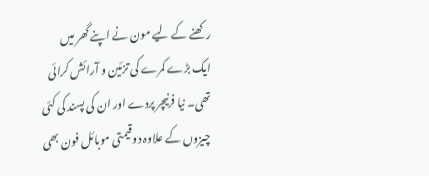رکھنے کے لیے مون نے اپنے گھر میں ایک بڑے کمرے کی تزئین و آرائش کرائی تھی۔ نیا فرنیچر پردے اور ان کی پسند کی کئی چیزوں کے علاوہ دو قیمتی موبائل فون بھی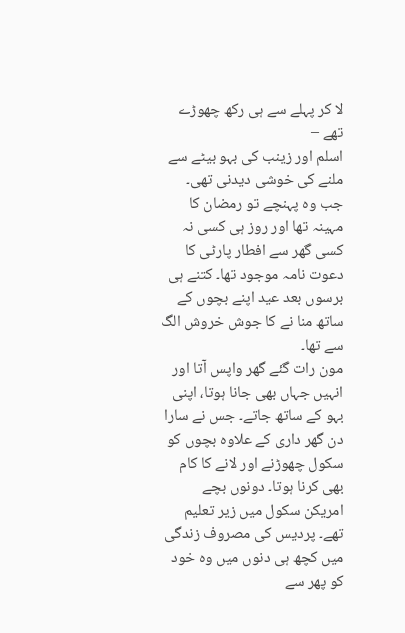لا کر پہلے سے ہی رکھ چھوڑے تھے –
اسلم اور زینب کی بہو بیٹے سے ملنے کی خوشی دیدنی تھی۔ جب وہ پہنچے تو رمضان کا مہینہ تھا اور روز ہی کسی نہ کسی گھر سے افطار پارٹی کا دعوت نامہ موجود تھا۔ کتنے ہی برسوں بعد عید اپنے بچوں کے ساتھ منا نے کا جوش خروش الگ سے تھا۔
مون رات گئے گھر واپس آتا اور انہیں جہاں بھی جانا ہوتا، اپنی بہو کے ساتھ جاتے۔ جس نے سارا دن گھر داری کے علاوہ بچوں کو سکول چھوڑنے اور لانے کا کام بھی کرنا ہوتا۔ دونوں بچے امریکن سکول میں زیر تعلیم تھے۔ پردیس کی مصروف زندگی میں کچھ ہی دنوں میں وہ خود کو پھر سے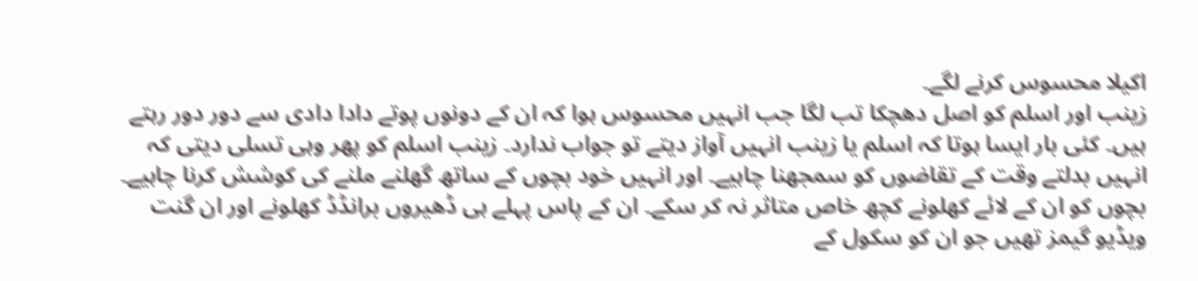اکیلا محسوس کرنے لگے۔
زینب اور اسلم کو اصل دھچکا تب لگا جب انہیں محسوس ہوا کہ ان کے دونوں پوتے دادا دادی سے دور دور رہتے ہیں۔ کئی بار ایسا ہوتا کہ اسلم یا زینب انہیں آواز دیتے تو جواب ندارد۔ زینب اسلم کو پھر وہی تسلی دیتی کہ انہیں بدلتے وقت کے تقاضوں کو سمجھنا چاہیے۔ اور انہیں خود بچوں کے ساتھ گھلنے ملنے کی کوشش کرنا چاہیے۔
بچوں کو ان کے لائے کھلونے کچھ خاص متاثر نہ کر سکے۔ ان کے پاس پہلے ہی ڈھیروں برانڈڈ کھلونے اور ان گنت ویڈیو گیمز تھیں جو ان کو سکول کے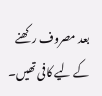بعد مصروف رکھنے کے لیے کافی تھیں۔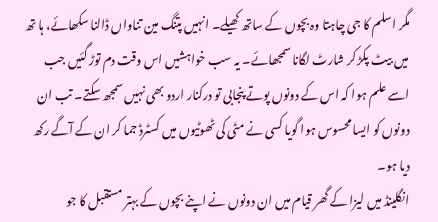مگر اسلم کا جی چاہتا وہ بچوں کے ساتھ کھیلے۔ انہیں پتنگ مین تناواں ڈالنا سکھائے، ہا تھ میں بیٹ پکڑ کر شارٹ لگانا سمجھائے۔ یہ سب خواہشیں اس وقت دم توڑ گئیں جب اسے علم ہوا کہ اس کے دونوں پوتے پنجابی تو درکنار اردو بھی نہیں سمجھ سکتے۔ تب ان دونوں کو ایسا محسوس ہوا گویا کسی نے مٹی کی ٹھوٹیوں میں کسٹرڈ جما کر ان کے آگے رکھ دیا ہو۔
انگلینڈ میں لیزا کے گھر قیام میں ان دونوں نے اپنے بچوں کے بہتر مستقبل کا جو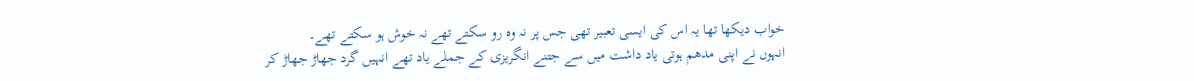خواب دیکھا تھا یہ اس کی ایسی تعبیر تھی جس پر نہ وہ رو سکتے تھے نہ خوش ہو سکتے تھے۔
انہوں نے اپنی مدھم ہوتی یاد داشت میں سے جتنے انگریزی کے جملے یاد تھے انہیں گرد جھاڑ جھاڑ کر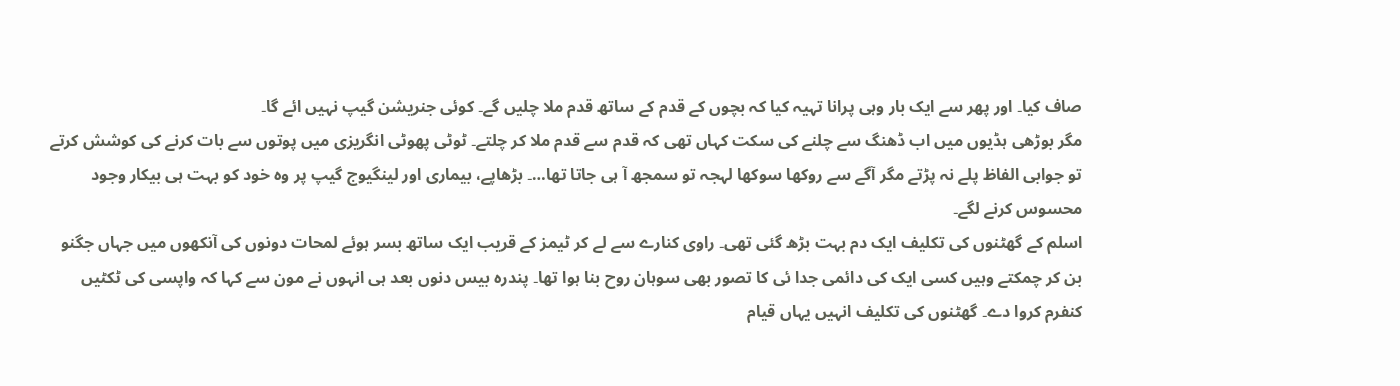صاف کیا۔ اور پھر سے ایک بار وہی پرانا تہیہ کیا کہ بچوں کے قدم کے ساتھ قدم ملا چلیں گے۔ کوئی جنریشن گیپ نہیں ائے گا۔
مگر بوڑھی ہڈیوں میں اب ڈھنگ سے چلنے کی سکت کہاں تھی کہ قدم سے قدم ملا کر چلتے۔ ٹوٹی پھوٹی انگریزی میں پوتوں سے بات کرنے کی کوشش کرتے تو جوابی الفاظ پلے نہ پڑتے مگر آگے سے روکھا سوکھا لہجہ تو سمجھ آ ہی جاتا تھا…۔ بڑھاپے، بیماری اور لینگیوج گیپ پر وہ خود کو بہت ہی بیکار وجود محسوس کرنے لگے۔
اسلم کے گھٹنوں کی تکلیف ایک دم بہت بڑھ گئی تھی۔ راوی کنارے سے لے کر ٹیمز کے قریب ایک ساتھ بسر ہوئے لمحات دونوں کی آنکھوں میں جہاں جگنو بن کر چمکتے وہیں کسی ایک کی دائمی جدا ئی کا تصور بھی سوہان روح بنا ہوا تھا۔ پندرہ بیس دنوں بعد ہی انہوں نے مون سے کہا کہ واپسی کی ٹکٹیں کنفرم کروا دے۔ گھٹنوں کی تکلیف انہیں یہاں قیام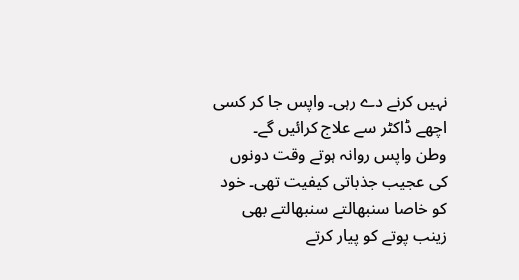نہیں کرنے دے رہی۔ واپس جا کر کسی اچھے ڈاکٹر سے علاج کرائیں گے۔
وطن واپس روانہ ہوتے وقت دونوں کی عجیب جذباتی کیفیت تھی۔ خود کو خاصا سنبھالتے سنبھالتے بھی زینب پوتے کو پیار کرتے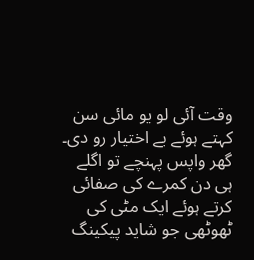وقت آئی لو یو مائی سن کہتے ہوئے بے اختیار رو دی۔
گھر واپس پہنچے تو اگلے ہی دن کمرے کی صفائی کرتے ہوئے ایک مٹی کی ٹھوٹھی جو شاید پیکینگ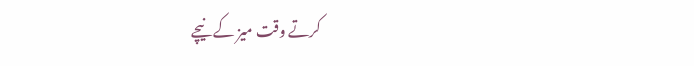کرتے وقت میز کے نیچے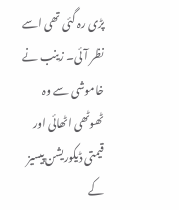پڑی رہ گئی تھی اسے نظر آئی۔ زینب نے خاموشی سے وہ ٹھوٹھی اٹھائی اور قیمتی ڈیکوریشن پیسیز کے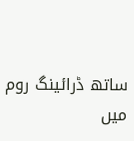ساتھ ڈرائینگ روم میں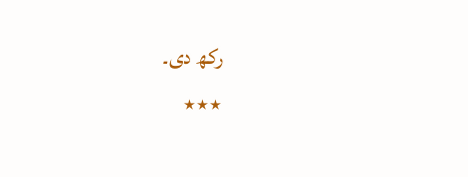رکھ دی۔
٭٭٭